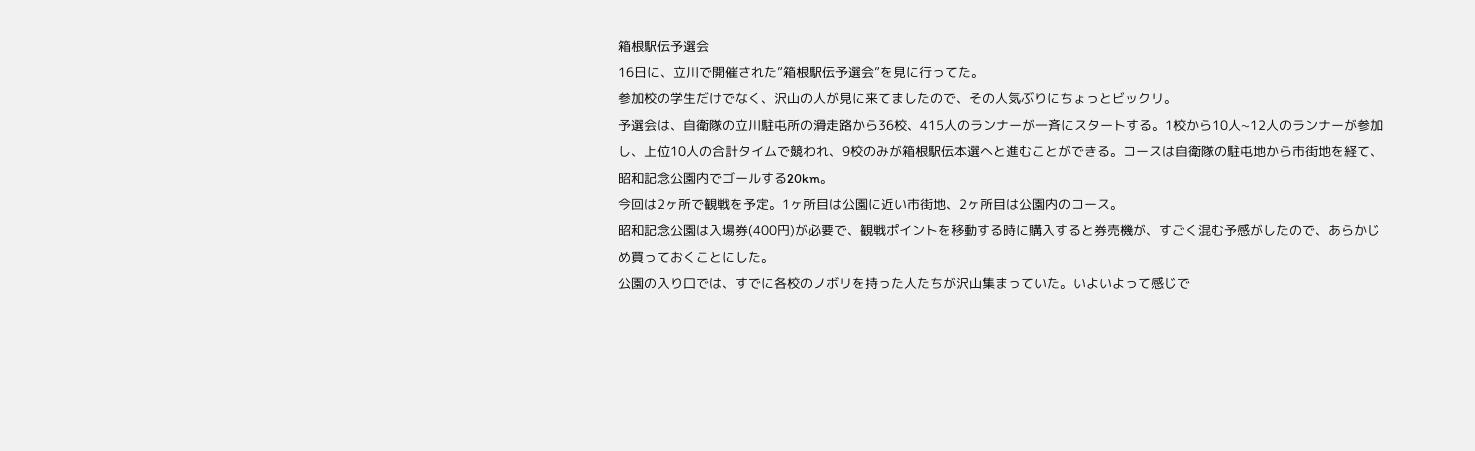箱根駅伝予選会
16日に、立川で開催された”箱根駅伝予選会”を見に行ってた。
参加校の学生だけでなく、沢山の人が見に来てましたので、その人気ぶりにちょっとビックリ。
予選会は、自衛隊の立川駐屯所の滑走路から36校、415人のランナーが一斉にスタートする。1校から10人~12人のランナーが参加し、上位10人の合計タイムで競われ、9校のみが箱根駅伝本選へと進むことができる。コースは自衛隊の駐屯地から市街地を経て、昭和記念公園内でゴールする20km。
今回は2ヶ所で観戦を予定。1ヶ所目は公園に近い市街地、2ヶ所目は公園内のコース。
昭和記念公園は入場券(400円)が必要で、観戦ポイントを移動する時に購入すると券売機が、すごく混む予感がしたので、あらかじめ買っておくことにした。
公園の入り口では、すでに各校のノボリを持った人たちが沢山集まっていた。いよいよって感じで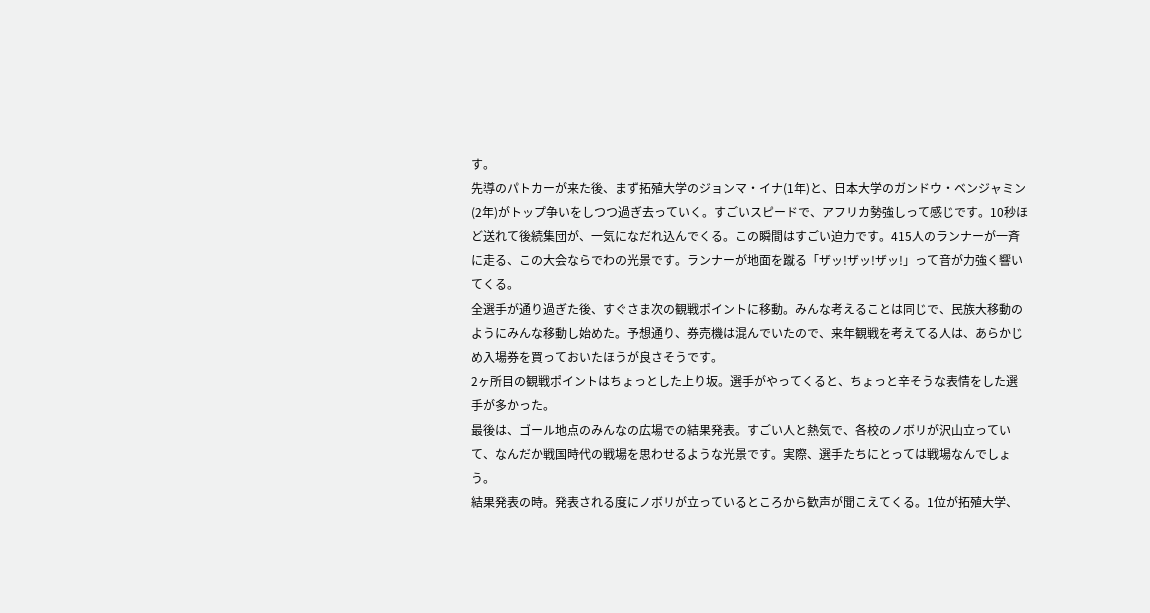す。
先導のパトカーが来た後、まず拓殖大学のジョンマ・イナ(1年)と、日本大学のガンドウ・ベンジャミン(2年)がトップ争いをしつつ過ぎ去っていく。すごいスピードで、アフリカ勢強しって感じです。10秒ほど送れて後続集団が、一気になだれ込んでくる。この瞬間はすごい迫力です。415人のランナーが一斉に走る、この大会ならでわの光景です。ランナーが地面を蹴る「ザッ!ザッ!ザッ!」って音が力強く響いてくる。
全選手が通り過ぎた後、すぐさま次の観戦ポイントに移動。みんな考えることは同じで、民族大移動のようにみんな移動し始めた。予想通り、券売機は混んでいたので、来年観戦を考えてる人は、あらかじめ入場券を買っておいたほうが良さそうです。
2ヶ所目の観戦ポイントはちょっとした上り坂。選手がやってくると、ちょっと辛そうな表情をした選手が多かった。
最後は、ゴール地点のみんなの広場での結果発表。すごい人と熱気で、各校のノボリが沢山立っていて、なんだか戦国時代の戦場を思わせるような光景です。実際、選手たちにとっては戦場なんでしょう。
結果発表の時。発表される度にノボリが立っているところから歓声が聞こえてくる。1位が拓殖大学、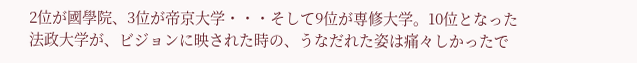2位が國學院、3位が帝京大学・・・そして9位が専修大学。10位となった法政大学が、ビジョンに映された時の、うなだれた姿は痛々しかったで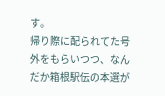す。
帰り際に配られてた号外をもらいつつ、なんだか箱根駅伝の本選が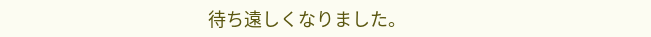待ち遠しくなりました。